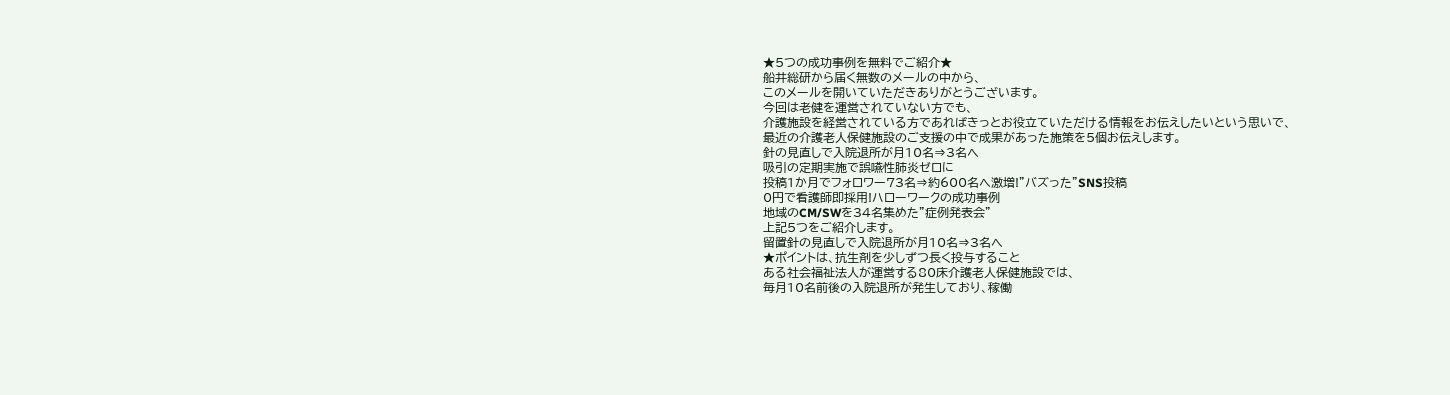★5つの成功事例を無料でご紹介★
船井総研から届く無数のメールの中から、
このメールを開いていただきありがとうございます。
今回は老健を運営されていない方でも、
介護施設を経営されている方であればきっとお役立ていただける情報をお伝えしたいという思いで、
最近の介護老人保健施設のご支援の中で成果があった施策を5個お伝えします。
針の見直しで入院退所が月10名⇒3名へ
吸引の定期実施で誤嚥性肺炎ゼロに
投稿1か月でフォロワー73名⇒約600名へ激増!”バズった”SNS投稿
0円で看護師即採用!ハローワークの成功事例
地域のCM/SWを34名集めた”症例発表会”
上記5つをご紹介します。
留置針の見直しで入院退所が月10名⇒3名へ
★ポイントは、抗生剤を少しずつ長く投与すること
ある社会福祉法人が運営する80床介護老人保健施設では、
毎月10名前後の入院退所が発生しており、稼働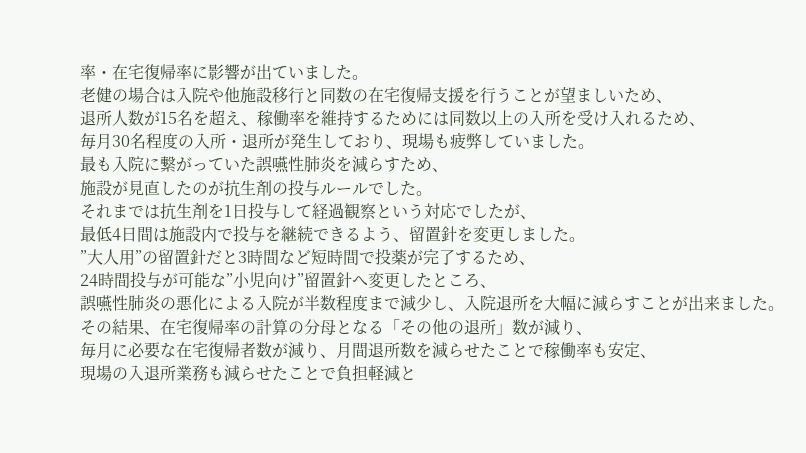率・在宅復帰率に影響が出ていました。
老健の場合は入院や他施設移行と同数の在宅復帰支援を行うことが望ましいため、
退所人数が15名を超え、稼働率を維持するためには同数以上の入所を受け入れるため、
毎月30名程度の入所・退所が発生しており、現場も疲弊していました。
最も入院に繋がっていた誤嚥性肺炎を減らすため、
施設が見直したのが抗生剤の投与ルールでした。
それまでは抗生剤を1日投与して経過観察という対応でしたが、
最低4日間は施設内で投与を継続できるよう、留置針を変更しました。
”大人用”の留置針だと3時間など短時間で投薬が完了するため、
24時間投与が可能な”小児向け”留置針へ変更したところ、
誤嚥性肺炎の悪化による入院が半数程度まで減少し、入院退所を大幅に減らすことが出来ました。
その結果、在宅復帰率の計算の分母となる「その他の退所」数が減り、
毎月に必要な在宅復帰者数が減り、月間退所数を減らせたことで稼働率も安定、
現場の入退所業務も減らせたことで負担軽減と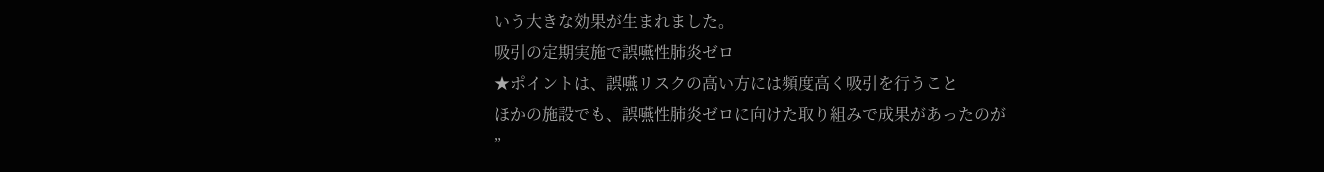いう大きな効果が生まれました。
吸引の定期実施で誤嚥性肺炎ゼロ
★ポイントは、誤嚥リスクの高い方には頻度高く吸引を行うこと
ほかの施設でも、誤嚥性肺炎ゼロに向けた取り組みで成果があったのが
”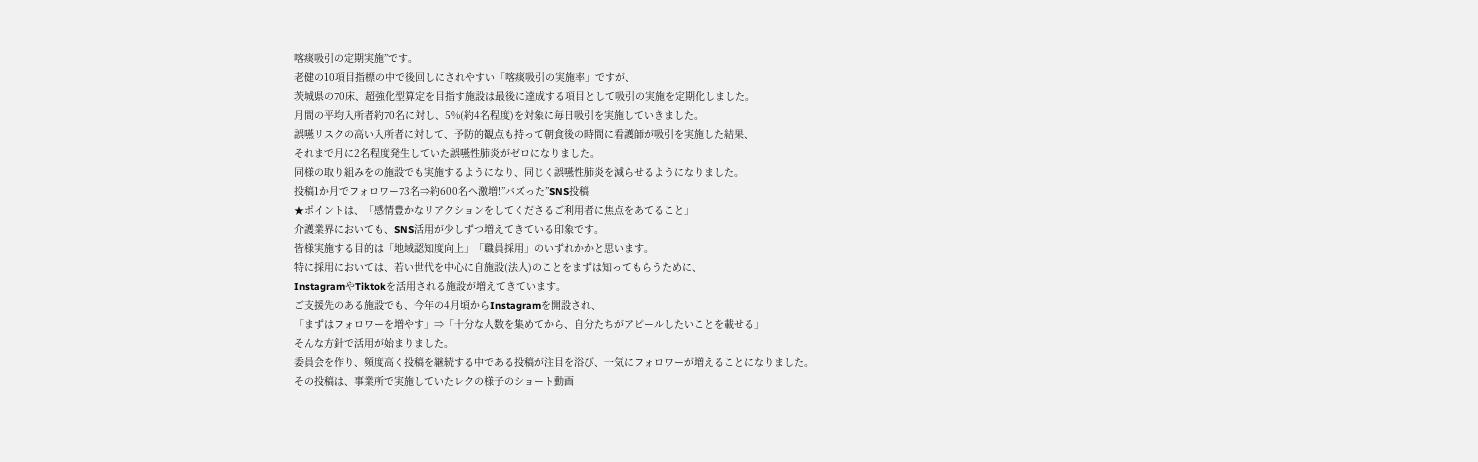喀痰吸引の定期実施”です。
老健の10項目指標の中で後回しにされやすい「喀痰吸引の実施率」ですが、
茨城県の70床、超強化型算定を目指す施設は最後に達成する項目として吸引の実施を定期化しました。
月間の平均入所者約70名に対し、5%(約4名程度)を対象に毎日吸引を実施していきました。
誤嚥リスクの高い入所者に対して、予防的観点も持って朝食後の時間に看護師が吸引を実施した結果、
それまで月に2名程度発生していた誤嚥性肺炎がゼロになりました。
同様の取り組みをの施設でも実施するようになり、同じく誤嚥性肺炎を減らせるようになりました。
投稿1か月でフォロワー73名⇒約600名へ激増!”バズった”SNS投稿
★ポイントは、「感情豊かなリアクションをしてくださるご利用者に焦点をあてること」
介護業界においても、SNS活用が少しずつ増えてきている印象です。
皆様実施する目的は「地域認知度向上」「職員採用」のいずれかかと思います。
特に採用においては、若い世代を中心に自施設(法人)のことをまずは知ってもらうために、
InstagramやTiktokを活用される施設が増えてきています。
ご支援先のある施設でも、今年の4月頃からInstagramを開設され、
「まずはフォロワーを増やす」⇒「十分な人数を集めてから、自分たちがアピールしたいことを載せる」
そんな方針で活用が始まりました。
委員会を作り、頻度高く投稿を継続する中である投稿が注目を浴び、一気にフォロワーが増えることになりました。
その投稿は、事業所で実施していたレクの様子のショート動画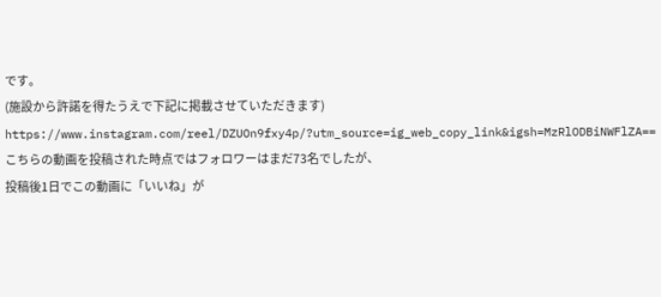です。
(施設から許諾を得たうえで下記に掲載させていただきます)
https://www.instagram.com/reel/DZUOn9fxy4p/?utm_source=ig_web_copy_link&igsh=MzRlODBiNWFlZA==
こちらの動画を投稿された時点ではフォロワーはまだ73名でしたが、
投稿後1日でこの動画に「いいね」が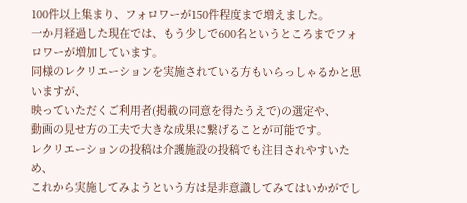100件以上集まり、フォロワーが150件程度まで増えました。
一か月経過した現在では、もう少しで600名というところまでフォロワーが増加しています。
同様のレクリエーションを実施されている方もいらっしゃるかと思いますが、
映っていただくご利用者(掲載の同意を得たうえで)の選定や、
動画の見せ方の工夫で大きな成果に繋げることが可能です。
レクリエーションの投稿は介護施設の投稿でも注目されやすいため、
これから実施してみようという方は是非意識してみてはいかがでし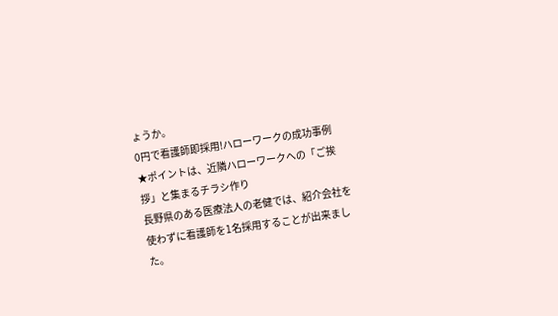ょうか。
0円で看護師即採用!ハローワークの成功事例
★ポイントは、近隣ハローワークへの「ご挨拶」と集まるチラシ作り
長野県のある医療法人の老健では、紹介会社を使わずに看護師を1名採用することが出来ました。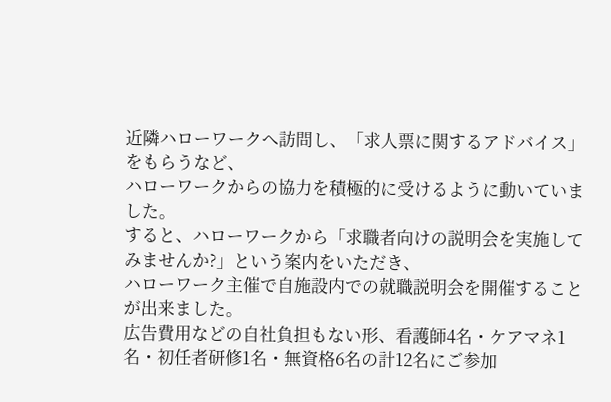近隣ハローワークへ訪問し、「求人票に関するアドバイス」をもらうなど、
ハローワークからの協力を積極的に受けるように動いていました。
すると、ハローワークから「求職者向けの説明会を実施してみませんか?」という案内をいただき、
ハローワーク主催で自施設内での就職説明会を開催することが出来ました。
広告費用などの自社負担もない形、看護師4名・ケアマネ1名・初任者研修1名・無資格6名の計12名にご参加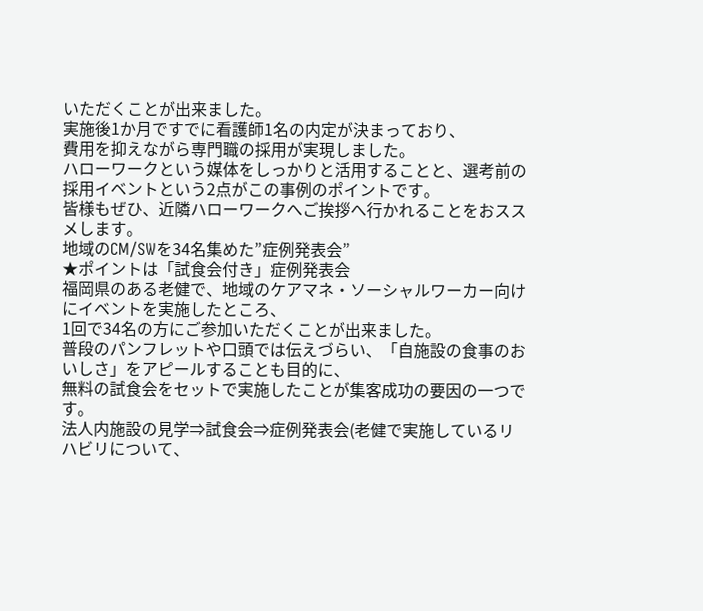いただくことが出来ました。
実施後1か月ですでに看護師1名の内定が決まっており、
費用を抑えながら専門職の採用が実現しました。
ハローワークという媒体をしっかりと活用することと、選考前の採用イベントという2点がこの事例のポイントです。
皆様もぜひ、近隣ハローワークへご挨拶へ行かれることをおススメします。
地域のCM/SWを34名集めた”症例発表会”
★ポイントは「試食会付き」症例発表会
福岡県のある老健で、地域のケアマネ・ソーシャルワーカー向けにイベントを実施したところ、
1回で34名の方にご参加いただくことが出来ました。
普段のパンフレットや口頭では伝えづらい、「自施設の食事のおいしさ」をアピールすることも目的に、
無料の試食会をセットで実施したことが集客成功の要因の一つです。
法人内施設の見学⇒試食会⇒症例発表会(老健で実施しているリハビリについて、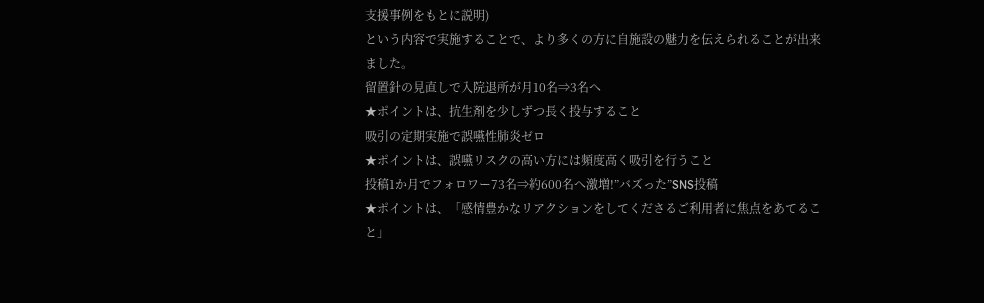支援事例をもとに説明)
という内容で実施することで、より多くの方に自施設の魅力を伝えられることが出来ました。
留置針の見直しで入院退所が月10名⇒3名へ
★ポイントは、抗生剤を少しずつ長く投与すること
吸引の定期実施で誤嚥性肺炎ゼロ
★ポイントは、誤嚥リスクの高い方には頻度高く吸引を行うこと
投稿1か月でフォロワー73名⇒約600名へ激増!”バズった”SNS投稿
★ポイントは、「感情豊かなリアクションをしてくださるご利用者に焦点をあてること」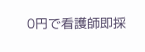0円で看護師即採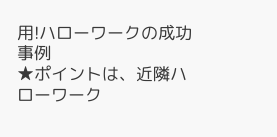用!ハローワークの成功事例
★ポイントは、近隣ハローワーク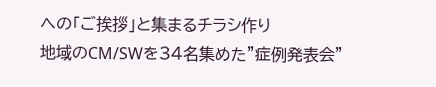への「ご挨拶」と集まるチラシ作り
地域のCM/SWを34名集めた”症例発表会”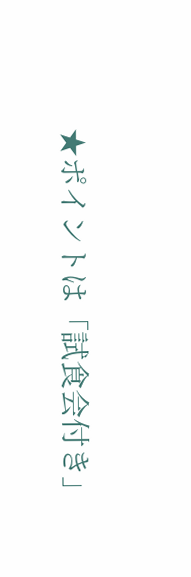★ポイントは「試食会付き」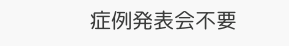症例発表会不要